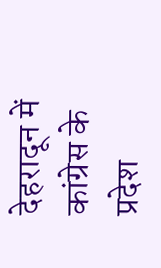देहरादून में कांग्रेस के प्रदेश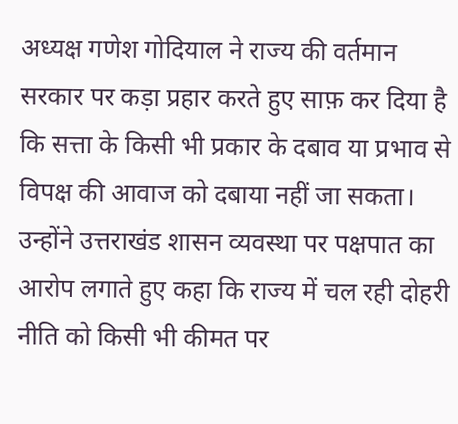अध्यक्ष गणेश गोदियाल ने राज्य की वर्तमान सरकार पर कड़ा प्रहार करते हुए साफ़ कर दिया है कि सत्ता के किसी भी प्रकार के दबाव या प्रभाव से विपक्ष की आवाज को दबाया नहीं जा सकता। उन्होंने उत्तराखंड शासन व्यवस्था पर पक्षपात का आरोप लगाते हुए कहा कि राज्य में चल रही दोहरी नीति को किसी भी कीमत पर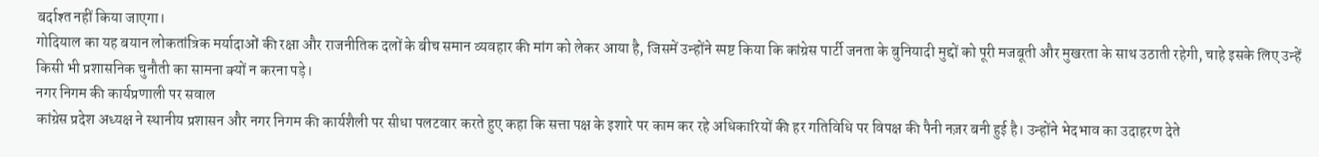बर्दाश्त नहीं किया जाएगा।
गोदियाल का यह बयान लोकतांत्रिक मर्यादाओं की रक्षा और राजनीतिक दलों के बीच समान व्यवहार की मांग को लेकर आया है, जिसमें उन्होंने स्पष्ट किया कि कांग्रेस पार्टी जनता के बुनियादी मुद्दों को पूरी मजबूती और मुखरता के साथ उठाती रहेगी, चाहे इसके लिए उन्हें किसी भी प्रशासनिक चुनौती का सामना क्यों न करना पड़े।
नगर निगम की कार्यप्रणाली पर सवाल
कांग्रेस प्रदेश अध्यक्ष ने स्थानीय प्रशासन और नगर निगम की कार्यशैली पर सीधा पलटवार करते हुए कहा कि सत्ता पक्ष के इशारे पर काम कर रहे अधिकारियों की हर गतिविधि पर विपक्ष की पैनी नज़र बनी हुई है। उन्होंने भेदभाव का उदाहरण देते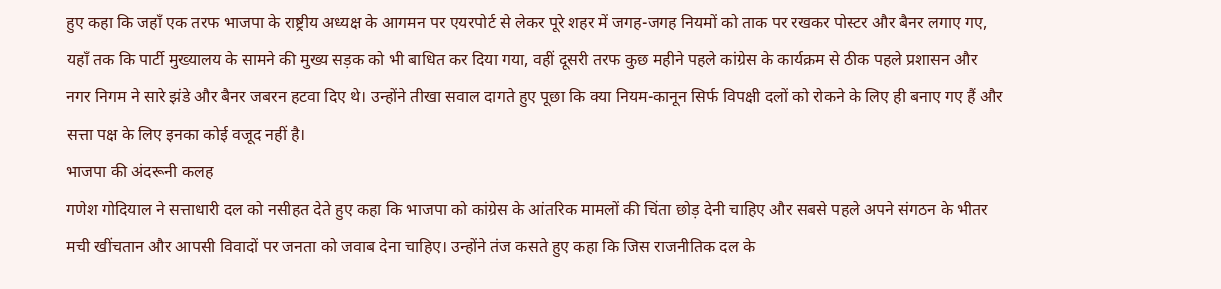हुए कहा कि जहाँ एक तरफ भाजपा के राष्ट्रीय अध्यक्ष के आगमन पर एयरपोर्ट से लेकर पूरे शहर में जगह-जगह नियमों को ताक पर रखकर पोस्टर और बैनर लगाए गए, यहाँ तक कि पार्टी मुख्यालय के सामने की मुख्य सड़क को भी बाधित कर दिया गया, वहीं दूसरी तरफ कुछ महीने पहले कांग्रेस के कार्यक्रम से ठीक पहले प्रशासन और नगर निगम ने सारे झंडे और बैनर जबरन हटवा दिए थे। उन्होंने तीखा सवाल दागते हुए पूछा कि क्या नियम-कानून सिर्फ विपक्षी दलों को रोकने के लिए ही बनाए गए हैं और सत्ता पक्ष के लिए इनका कोई वजूद नहीं है।
भाजपा की अंदरूनी कलह
गणेश गोदियाल ने सत्ताधारी दल को नसीहत देते हुए कहा कि भाजपा को कांग्रेस के आंतरिक मामलों की चिंता छोड़ देनी चाहिए और सबसे पहले अपने संगठन के भीतर मची खींचतान और आपसी विवादों पर जनता को जवाब देना चाहिए। उन्होंने तंज कसते हुए कहा कि जिस राजनीतिक दल के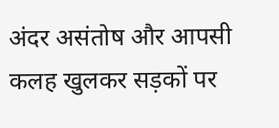अंदर असंतोष और आपसी कलह खुलकर सड़कों पर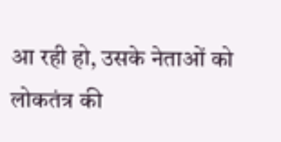आ रही हो, उसके नेताओं को लोकतंत्र की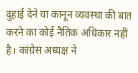दुहाई देने या कानून व्यवस्था की बात करने का कोई नैतिक अधिकार नहीं है। कांग्रेस अध्यक्ष ने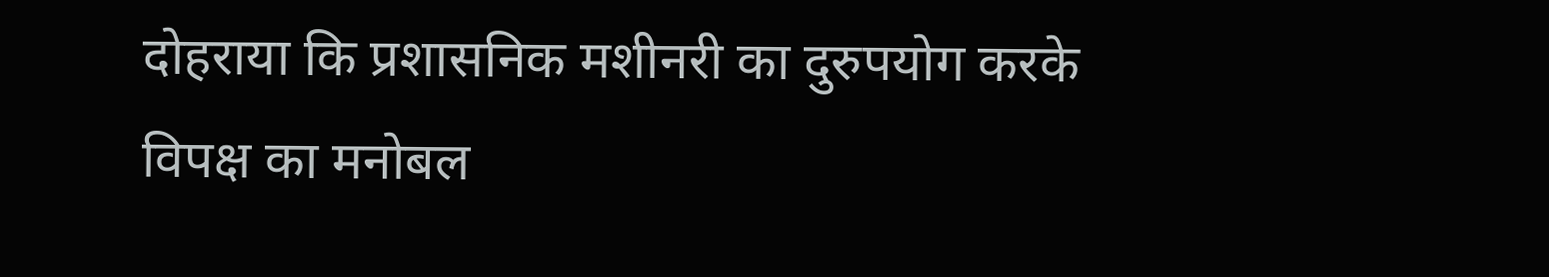दोहराया कि प्रशासनिक मशीनरी का दुरुपयोग करके विपक्ष का मनोबल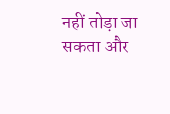नहीं तोड़ा जा सकता और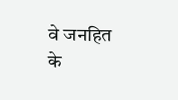वे जनहित के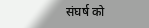संघर्ष को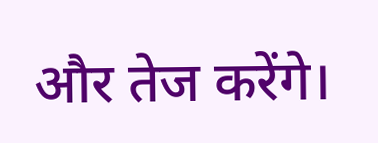और तेज करेंगे।